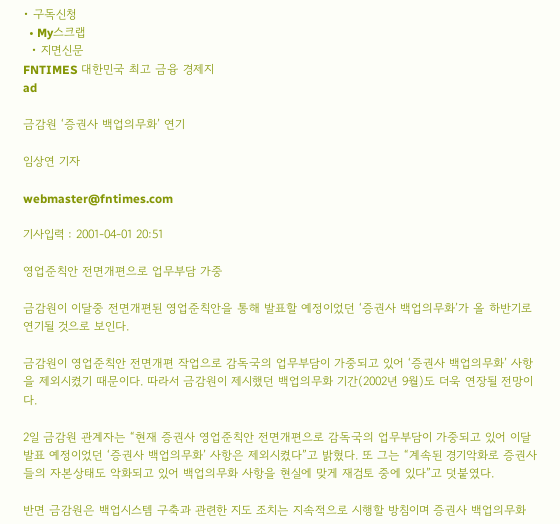• 구독신청
  • My스크랩
  • 지면신문
FNTIMES 대한민국 최고 금융 경제지
ad

금감원 ‘증권사 백업의무화’ 연기

임상연 기자

webmaster@fntimes.com

기사입력 : 2001-04-01 20:51

영업준칙안 전면개편으로 업무부담 가중

금감원이 이달중 전면개편된 영업준칙안을 통해 발표할 예정이었던 ‘증권사 백업의무화’가 올 하반기로 연기될 것으로 보인다.

금감원이 영업준칙안 전면개편 작업으로 감독국의 업무부담이 가중되고 있어 ‘증권사 백업의무화’ 사항을 제외시켰기 때문이다. 따라서 금감원이 제시했던 백업의무화 기간(2002년 9월)도 더욱 연장될 전망이다.

2일 금감원 관계자는 “현재 증권사 영업준칙안 전면개편으로 감독국의 업무부담이 가중되고 있어 이달 발표 예정이었던 ‘증권사 백업의무화’ 사항은 제외시켰다”고 밝혔다. 또 그는 “계속된 경기악화로 증권사들의 자본상태도 악화되고 있어 백업의무화 사항을 현실에 맞게 재검토 중에 있다”고 덧붙였다.

반면 금감원은 백업시스템 구축과 관련한 지도 조치는 지속적으로 시행할 방침이며 증권사 백업의무화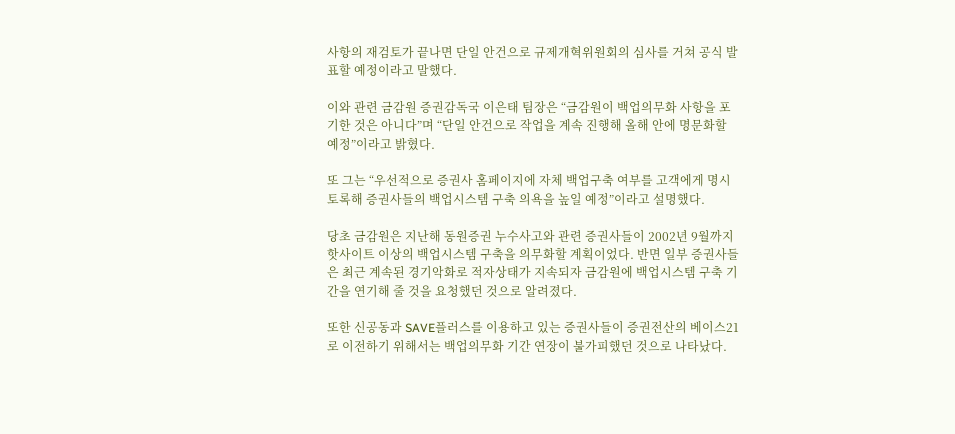사항의 재검토가 끝나면 단일 안건으로 규제개혁위원회의 심사를 거쳐 공식 발표할 예정이라고 말했다.

이와 관련 금감원 증권감독국 이은태 팀장은 “금감원이 백업의무화 사항을 포기한 것은 아니다”며 “단일 안건으로 작업을 계속 진행해 올해 안에 명문화할 예정”이라고 밝혔다.

또 그는 “우선적으로 증권사 홈페이지에 자체 백업구축 여부를 고객에게 명시토록해 증권사들의 백업시스템 구축 의욕을 높일 예정”이라고 설명했다.

당초 금감원은 지난해 동원증권 누수사고와 관련 증권사들이 2002년 9월까지 핫사이트 이상의 백업시스템 구축을 의무화할 계획이었다. 반면 일부 증권사들은 최근 계속된 경기악화로 적자상태가 지속되자 금감원에 백업시스템 구축 기간을 연기해 줄 것을 요청했던 것으로 알려졌다.

또한 신공동과 SAVE플러스를 이용하고 있는 증권사들이 증권전산의 베이스21로 이전하기 위해서는 백업의무화 기간 연장이 불가피했던 것으로 나타났다.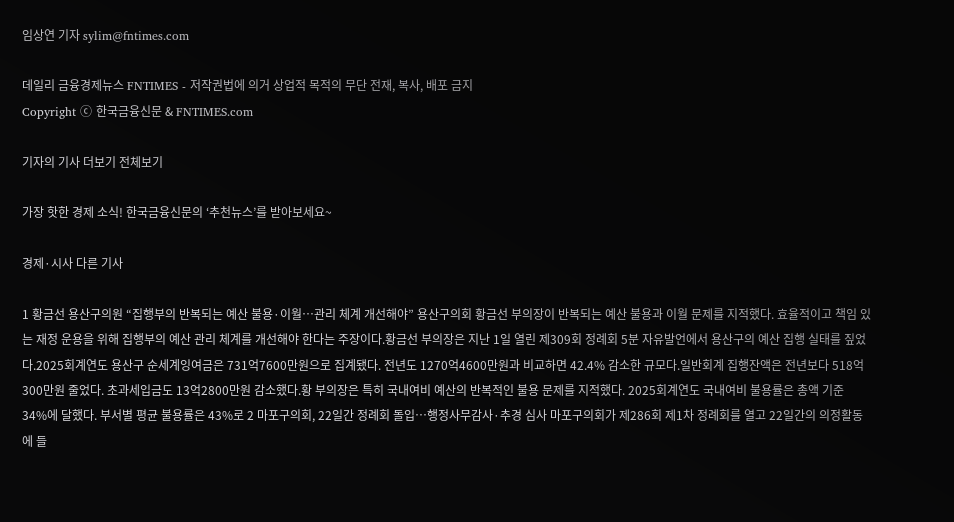임상연 기자 sylim@fntimes.com

데일리 금융경제뉴스 FNTIMES - 저작권법에 의거 상업적 목적의 무단 전재, 복사, 배포 금지
Copyright ⓒ 한국금융신문 & FNTIMES.com

기자의 기사 더보기 전체보기

가장 핫한 경제 소식! 한국금융신문의 ‘추천뉴스’를 받아보세요~

경제·시사 다른 기사

1 황금선 용산구의원 “집행부의 반복되는 예산 불용·이월…관리 체계 개선해야” 용산구의회 황금선 부의장이 반복되는 예산 불용과 이월 문제를 지적했다. 효율적이고 책임 있는 재정 운용을 위해 집행부의 예산 관리 체계를 개선해야 한다는 주장이다.황금선 부의장은 지난 1일 열린 제309회 정례회 5분 자유발언에서 용산구의 예산 집행 실태를 짚었다.2025회계연도 용산구 순세계잉여금은 731억7600만원으로 집계됐다. 전년도 1270억4600만원과 비교하면 42.4% 감소한 규모다.일반회계 집행잔액은 전년보다 518억300만원 줄었다. 초과세입금도 13억2800만원 감소했다.황 부의장은 특히 국내여비 예산의 반복적인 불용 문제를 지적했다. 2025회계연도 국내여비 불용률은 총액 기준 34%에 달했다. 부서별 평균 불용률은 43%로 2 마포구의회, 22일간 정례회 돌입…행정사무감사·추경 심사 마포구의회가 제286회 제1차 정례회를 열고 22일간의 의정활동에 들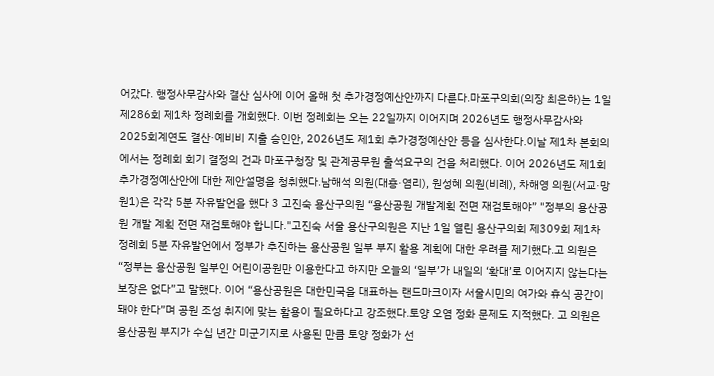어갔다. 행정사무감사와 결산 심사에 이어 올해 첫 추가경정예산안까지 다룬다.마포구의회(의장 최은하)는 1일 제286회 제1차 정례회를 개회했다. 이번 정례회는 오는 22일까지 이어지며 2026년도 행정사무감사와 2025회계연도 결산·예비비 지출 승인안, 2026년도 제1회 추가경정예산안 등을 심사한다.이날 제1차 본회의에서는 정례회 회기 결정의 건과 마포구청장 및 관계공무원 출석요구의 건을 처리했다. 이어 2026년도 제1회 추가경정예산안에 대한 제안설명을 청취했다.남해석 의원(대흥·염리), 원성혜 의원(비례), 차해영 의원(서교·망원1)은 각각 5분 자유발언을 했다 3 고진숙 용산구의원 “용산공원 개발계획 전면 재검토해야” "정부의 용산공원 개발 계획 전면 재검토해야 합니다."고진숙 서울 용산구의원은 지난 1일 열린 용산구의회 제309회 제1차 정례회 5분 자유발언에서 정부가 추진하는 용산공원 일부 부지 활용 계획에 대한 우려를 제기했다.고 의원은 “정부는 용산공원 일부인 어린이공원만 이용한다고 하지만 오늘의 ‘일부’가 내일의 ‘확대’로 이어지지 않는다는 보장은 없다”고 말했다. 이어 “용산공원은 대한민국을 대표하는 랜드마크이자 서울시민의 여가와 휴식 공간이 돼야 한다”며 공원 조성 취지에 맞는 활용이 필요하다고 강조했다.토양 오염 정화 문제도 지적했다. 고 의원은 용산공원 부지가 수십 년간 미군기지로 사용된 만큼 토양 정화가 선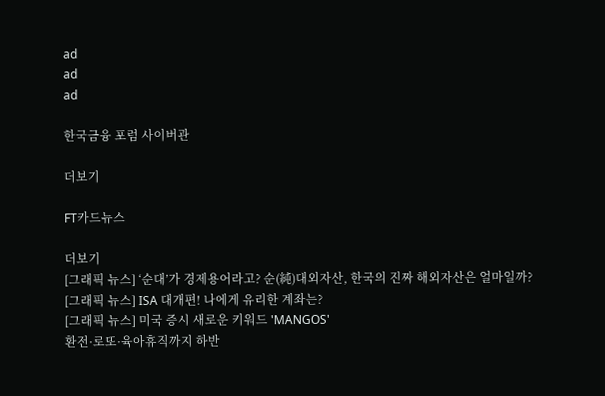ad
ad
ad

한국금융 포럼 사이버관

더보기

FT카드뉴스

더보기
[그래픽 뉴스] ‘순대’가 경제용어라고? 순(純)대외자산, 한국의 진짜 해외자산은 얼마일까?
[그래픽 뉴스] ISA 대개편! 나에게 유리한 계좌는?
[그래픽 뉴스] 미국 증시 새로운 키워드 'MANGOS'
환전·로또·육아휴직까지 하반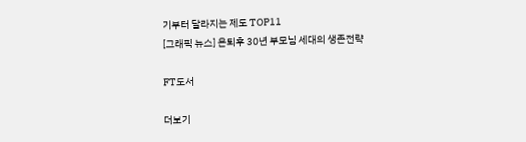기부터 달라지는 제도 TOP11
[그래픽 뉴스] 은퇴후 30년 부모님 세대의 생존전략

FT도서

더보기